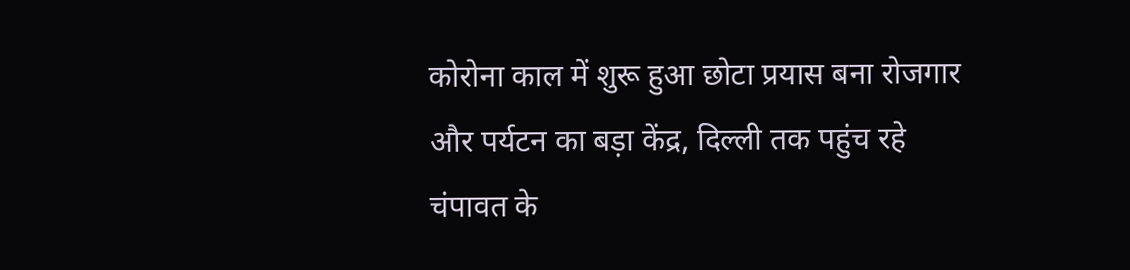कोरोना काल में शुरू हुआ छोटा प्रयास बना रोजगार और पर्यटन का बड़ा केंद्र, दिल्ली तक पहुंच रहे चंपावत के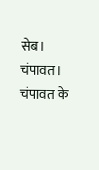सेब।
चंपावत। चंपावत के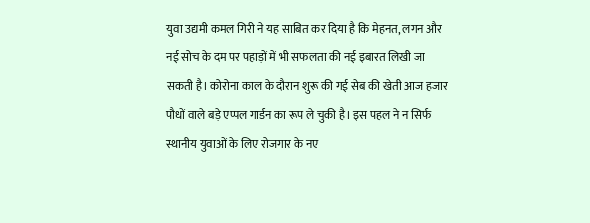युवा उद्यमी कमल गिरी ने यह साबित कर दिया है कि मेहनत, लगन और नई सोच के दम पर पहाड़ों में भी सफलता की नई इबारत लिखी जा सकती है। कोरोना काल के दौरान शुरू की गई सेब की खेती आज हजार पौधों वाले बड़े एप्पल गार्डन का रूप ले चुकी है। इस पहल ने न सिर्फ स्थानीय युवाओं के लिए रोजगार के नए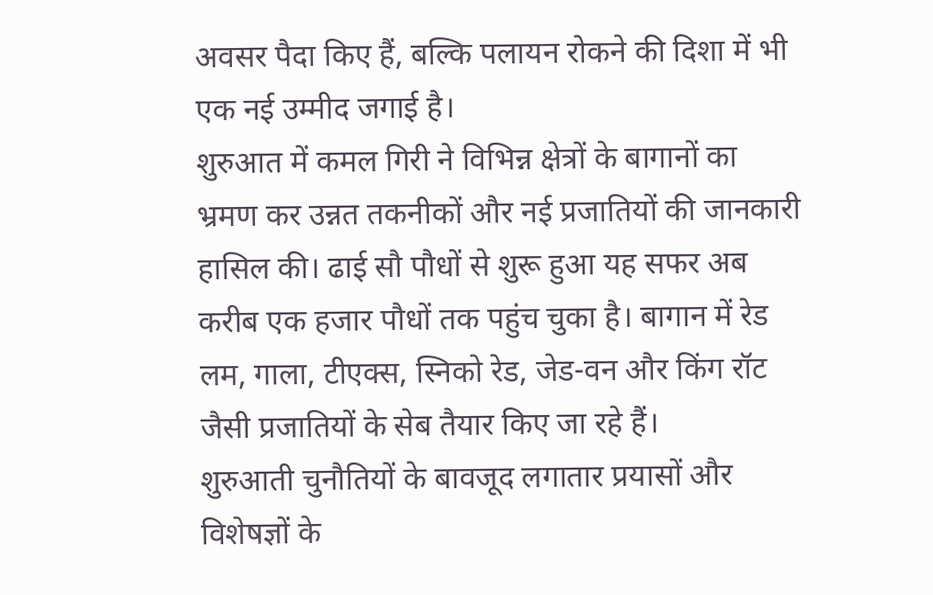अवसर पैदा किए हैं, बल्कि पलायन रोकने की दिशा में भी एक नई उम्मीद जगाई है।
शुरुआत में कमल गिरी ने विभिन्न क्षेत्रों के बागानों का भ्रमण कर उन्नत तकनीकों और नई प्रजातियों की जानकारी हासिल की। ढाई सौ पौधों से शुरू हुआ यह सफर अब करीब एक हजार पौधों तक पहुंच चुका है। बागान में रेड लम, गाला, टीएक्स, स्निको रेड, जेड-वन और किंग रॉट जैसी प्रजातियों के सेब तैयार किए जा रहे हैं।
शुरुआती चुनौतियों के बावजूद लगातार प्रयासों और विशेषज्ञों के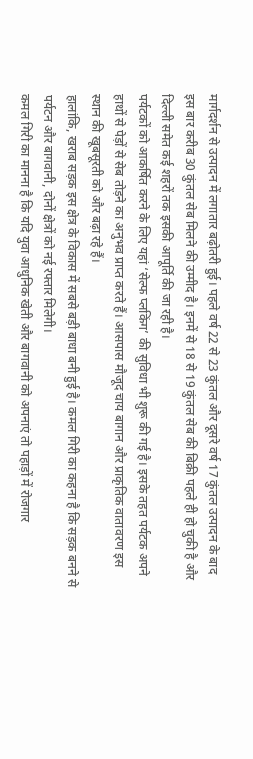मार्गदर्शन से उत्पादन में लगातार बढ़ोतरी हुई। पहले वर्ष 22 से 23 कुंतल और दूसरे वर्ष 17 कुंतल उत्पादन के बाद इस बार करीब 30 कुंतल सेब मिलने की उम्मीद है। इनमें से 18 से 19 कुंतल सेब की बिक्री पहले ही हो चुकी है और दिल्ली समेत कई शहरों तक इसकी आपूर्ति की जा रही है।
पर्यटकों को आकर्षित करने के लिए यहां ‘सेल्फ प्लकिंग’ की सुविधा भी शुरू की गई है। इसके तहत पर्यटक अपने हाथों से पेड़ों से सेब तोड़ने का अनुभव प्राप्त करते हैं। आसपास मौजूद चाय बागान और प्राकृतिक वातावरण इस स्थान की खूबसूरती को और बढ़ा रहे हैं।
हालांकि, खराब सड़क इस क्षेत्र के विकास में सबसे बड़ी बाधा बनी हुई है। कमल गिरी का कहना है कि सड़क बनने से पर्यटन और बागवानी, दोनों क्षेत्रों को नई रफ्तार मिलेगी।
कमल गिरी का मानना है कि यदि युवा आधुनिक खेती और बागवानी को अपनाएं तो पहाड़ों में रोजगार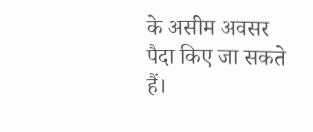के असीम अवसर पैदा किए जा सकते हैं।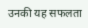उनकी यह सफलता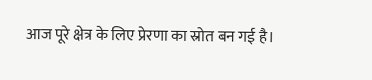आज पूरे क्षेत्र के लिए प्रेरणा का स्रोत बन गई है।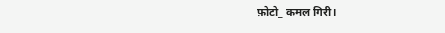फ़ोटो_ कमल गिरी।